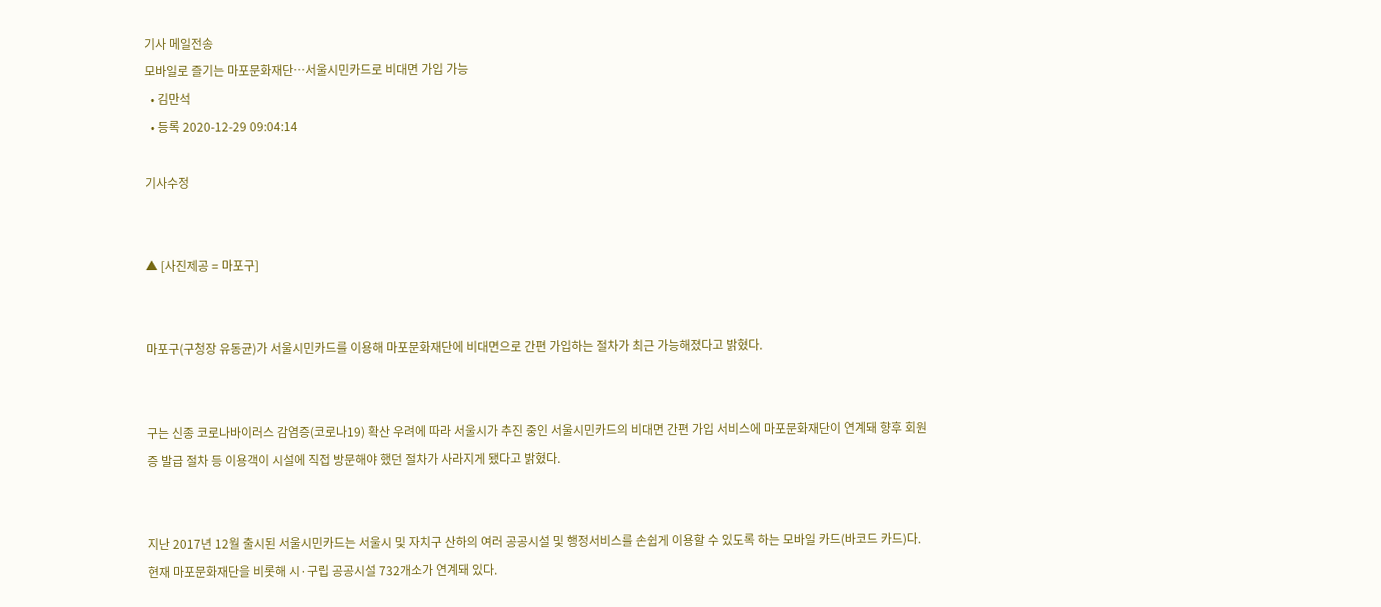기사 메일전송
모바일로 즐기는 마포문화재단…서울시민카드로 비대면 가입 가능
  • 김만석
  • 등록 2020-12-29 09:04:14

기사수정


▲ [사진제공 = 마포구]


마포구(구청장 유동균)가 서울시민카드를 이용해 마포문화재단에 비대면으로 간편 가입하는 절차가 최근 가능해졌다고 밝혔다.


구는 신종 코로나바이러스 감염증(코로나19) 확산 우려에 따라 서울시가 추진 중인 서울시민카드의 비대면 간편 가입 서비스에 마포문화재단이 연계돼 향후 회원증 발급 절차 등 이용객이 시설에 직접 방문해야 했던 절차가 사라지게 됐다고 밝혔다.


지난 2017년 12월 출시된 서울시민카드는 서울시 및 자치구 산하의 여러 공공시설 및 행정서비스를 손쉽게 이용할 수 있도록 하는 모바일 카드(바코드 카드)다. 현재 마포문화재단을 비롯해 시·구립 공공시설 732개소가 연계돼 있다.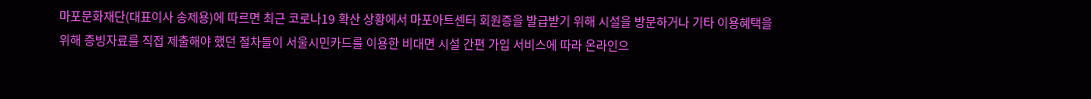마포문화재단(대표이사 송제용)에 따르면 최근 코로나19 확산 상황에서 마포아트센터 회원증을 발급받기 위해 시설을 방문하거나 기타 이용혜택을 위해 증빙자료를 직접 제출해야 했던 절차들이 서울시민카드를 이용한 비대면 시설 간편 가입 서비스에 따라 온라인으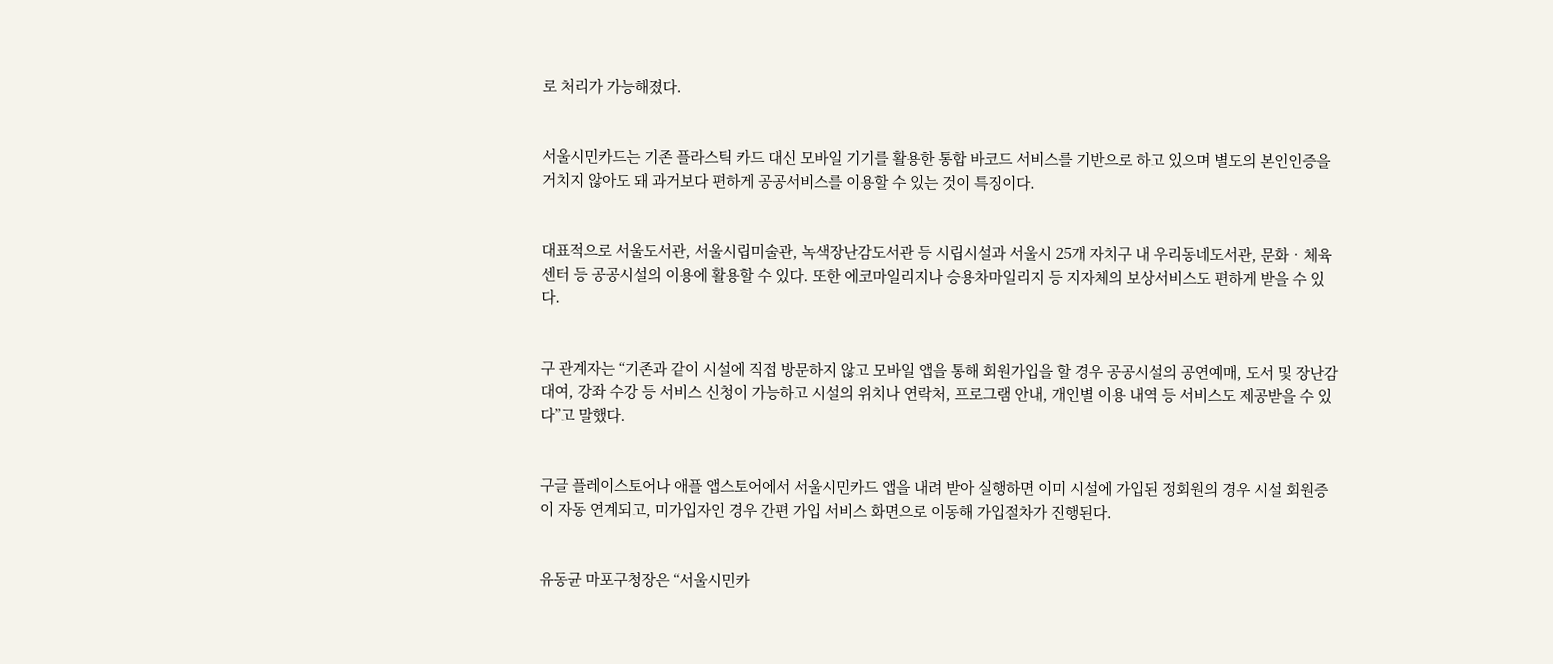로 처리가 가능해졌다.


서울시민카드는 기존 플라스틱 카드 대신 모바일 기기를 활용한 통합 바코드 서비스를 기반으로 하고 있으며 별도의 본인인증을 거치지 않아도 돼 과거보다 편하게 공공서비스를 이용할 수 있는 것이 특징이다.


대표적으로 서울도서관, 서울시립미술관, 녹색장난감도서관 등 시립시설과 서울시 25개 자치구 내 우리동네도서관, 문화‧체육센터 등 공공시설의 이용에 활용할 수 있다. 또한 에코마일리지나 승용차마일리지 등 지자체의 보상서비스도 편하게 받을 수 있다.


구 관계자는 “기존과 같이 시설에 직접 방문하지 않고 모바일 앱을 통해 회원가입을 할 경우 공공시설의 공연예매, 도서 및 장난감 대여, 강좌 수강 등 서비스 신청이 가능하고 시설의 위치나 연락처, 프로그램 안내, 개인별 이용 내역 등 서비스도 제공받을 수 있다”고 말했다.


구글 플레이스토어나 애플 앱스토어에서 서울시민카드 앱을 내려 받아 실행하면 이미 시설에 가입된 정회원의 경우 시설 회원증이 자동 연계되고, 미가입자인 경우 간편 가입 서비스 화면으로 이동해 가입절차가 진행된다.


유동균 마포구청장은 “서울시민카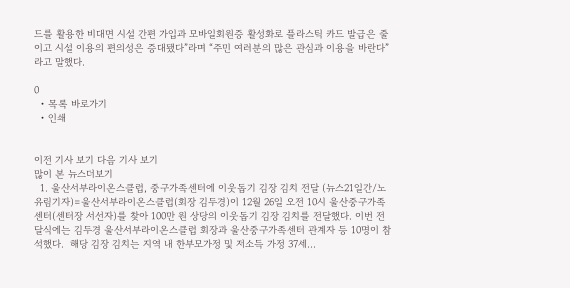드를 활용한 비대면 시설 간편 가입과 모바일회원증 활성화로 플라스틱 카드 발급은 줄이고 시설 이용의 편의성은 증대됐다”라며 “주민 여러분의 많은 관심과 이용을 바란다”라고 말했다.

0
  • 목록 바로가기
  • 인쇄


이전 기사 보기 다음 기사 보기
많이 본 뉴스더보기
  1. 울산서부라이온스클럽, 중구가족센터에 이웃돕기 김장 김치 전달 (뉴스21일간/노유림기자)=울산서부라이온스클럽(회장 김두경)이 12월 26일 오전 10시 울산중구가족센터(센터장 서선자)를 찾아 100만 원 상당의 이웃돕기 김장 김치를 전달했다. 이번 전달식에는 김두경 울산서부라이온스클럽 회장과 울산중구가족센터 관계자 등 10명이 참석했다.  해당 김장 김치는 지역 내 한부모가정 및 저소득 가정 37세...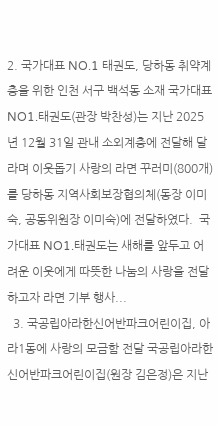2. 국가대표 NO.1 태권도, 당하동 취약계층을 위한 인천 서구 백석동 소재 국가대표 NO1.태권도(관장 박찬성)는 지난 2025년 12월 31일 관내 소외계층에 전달해 달라며 이웃돕기 사랑의 라면 꾸러미(800개)를 당하동 지역사회보장협의체(동장 이미숙, 공동위원장 이미숙)에 전달하였다.  국가대표 NO1.태권도는 새해를 앞두고 어려운 이웃에게 따뜻한 나눔의 사랑을 전달하고자 라면 기부 행사...
  3. 국공립아라한신어반파크어린이집, 아라1동에 사랑의 모금함 전달 국공립아라한신어반파크어린이집(원장 김은정)은 지난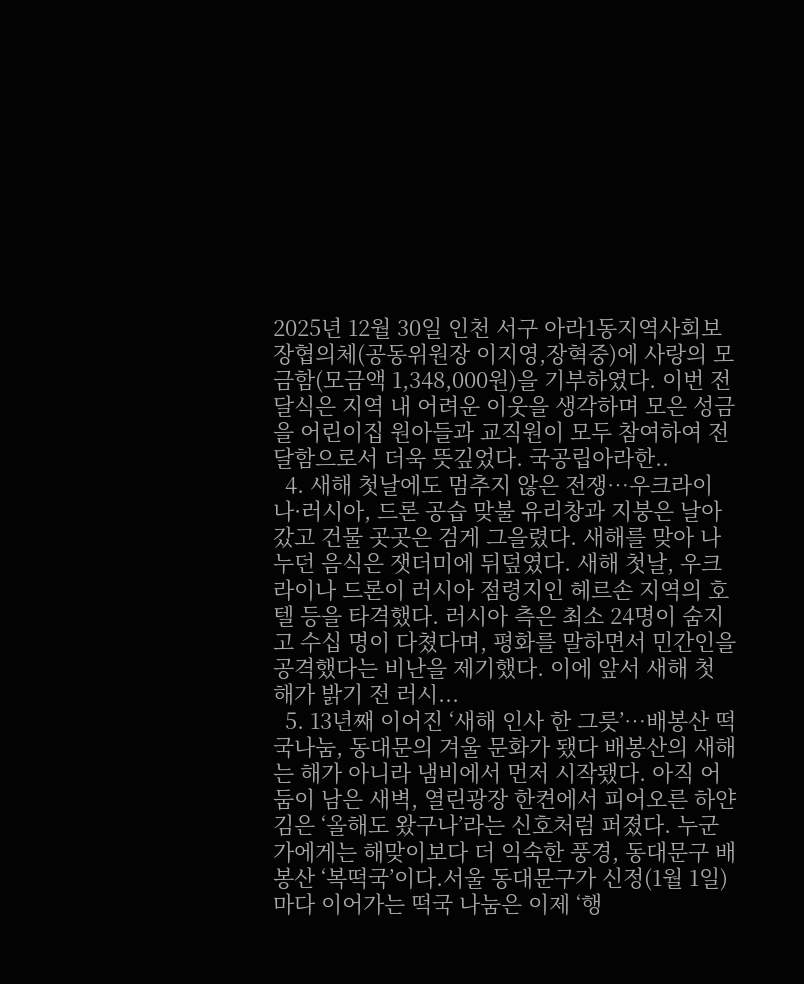2025년 12월 30일 인천 서구 아라1동지역사회보장협의체(공동위원장 이지영,장혁중)에 사랑의 모금함(모금액 1,348,000원)을 기부하였다. 이번 전달식은 지역 내 어려운 이웃을 생각하며 모은 성금을 어린이집 원아들과 교직원이 모두 참여하여 전달함으로서 더욱 뜻깊었다. 국공립아라한..
  4. 새해 첫날에도 멈추지 않은 전쟁…우크라이나·러시아, 드론 공습 맞불 유리창과 지붕은 날아갔고 건물 곳곳은 검게 그을렸다. 새해를 맞아 나누던 음식은 잿더미에 뒤덮였다. 새해 첫날, 우크라이나 드론이 러시아 점령지인 헤르손 지역의 호텔 등을 타격했다. 러시아 측은 최소 24명이 숨지고 수십 명이 다쳤다며, 평화를 말하면서 민간인을 공격했다는 비난을 제기했다. 이에 앞서 새해 첫 해가 밝기 전 러시...
  5. 13년째 이어진 ‘새해 인사 한 그릇’…배봉산 떡국나눔, 동대문의 겨울 문화가 됐다 배봉산의 새해는 해가 아니라 냄비에서 먼저 시작됐다. 아직 어둠이 남은 새벽, 열린광장 한켠에서 피어오른 하얀 김은 ‘올해도 왔구나’라는 신호처럼 퍼졌다. 누군가에게는 해맞이보다 더 익숙한 풍경, 동대문구 배봉산 ‘복떡국’이다.서울 동대문구가 신정(1월 1일)마다 이어가는 떡국 나눔은 이제 ‘행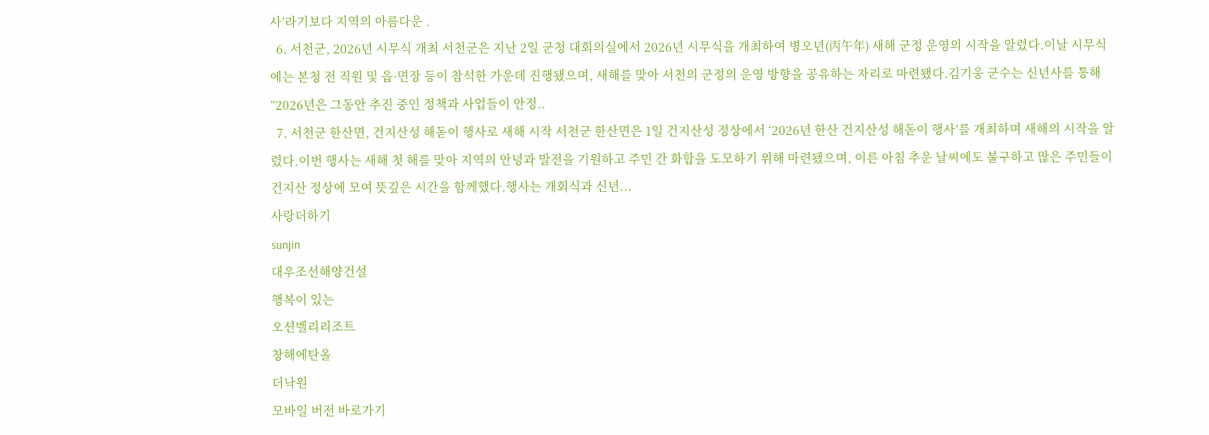사’라기보다 지역의 아름다운 .
  6. 서천군, 2026년 시무식 개최 서천군은 지난 2일 군청 대회의실에서 2026년 시무식을 개최하여 병오년(丙午年) 새해 군정 운영의 시작을 알렸다.이날 시무식에는 본청 전 직원 및 읍·면장 등이 참석한 가운데 진행됐으며, 새해를 맞아 서천의 군정의 운영 방향을 공유하는 자리로 마련됐다.김기웅 군수는 신년사를 통해 “2026년은 그동안 추진 중인 정책과 사업들이 안정..
  7. 서천군 한산면, 건지산성 해돋이 행사로 새해 시작 서천군 한산면은 1일 건지산성 정상에서 ‘2026년 한산 건지산성 해돋이 행사’를 개최하며 새해의 시작을 알렸다.이번 행사는 새해 첫 해를 맞아 지역의 안녕과 발전을 기원하고 주민 간 화합을 도모하기 위해 마련됐으며, 이른 아침 추운 날씨에도 불구하고 많은 주민들이 건지산 정상에 모여 뜻깊은 시간을 함께했다.행사는 개회식과 신년...
사랑더하기
sunjin
대우조선해양건설
행복이 있는
오션벨리리조트
창해에탄올
더낙원
모바일 버전 바로가기